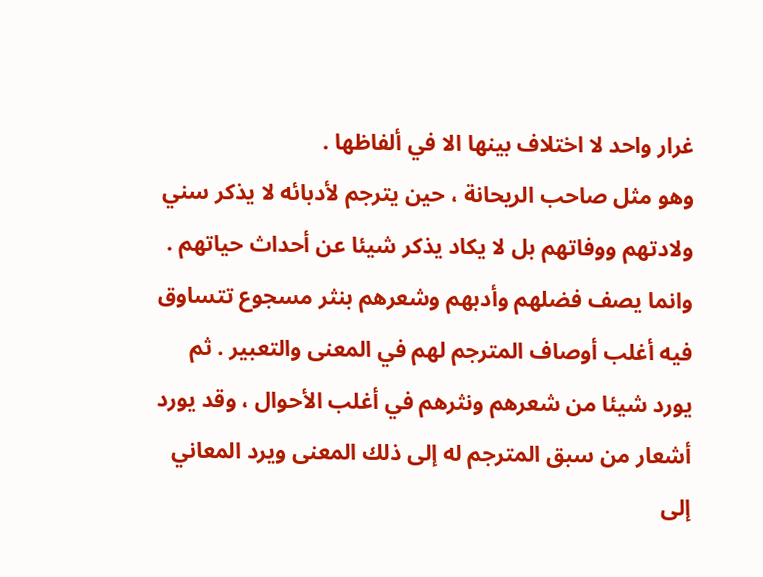غرار واحد لا اختلاف بينها الا في ألفاظها .
وهو مثل صاحب الريحانة ، حين يترجم لأدبائه لا يذكر سني ولادتهم ووفاتهم بل لا يكاد يذكر شيئا عن أحداث حياتهم . وانما يصف فضلهم وأدبهم وشعرهم بنثر مسجوع تتساوق فيه أغلب أوصاف المترجم لهم في المعنى والتعبير . ثم يورد شيئا من شعرهم ونثرهم في أغلب الأحوال ، وقد يورد أشعار من سبق المترجم له إلى ذلك المعنى ويرد المعاني إلى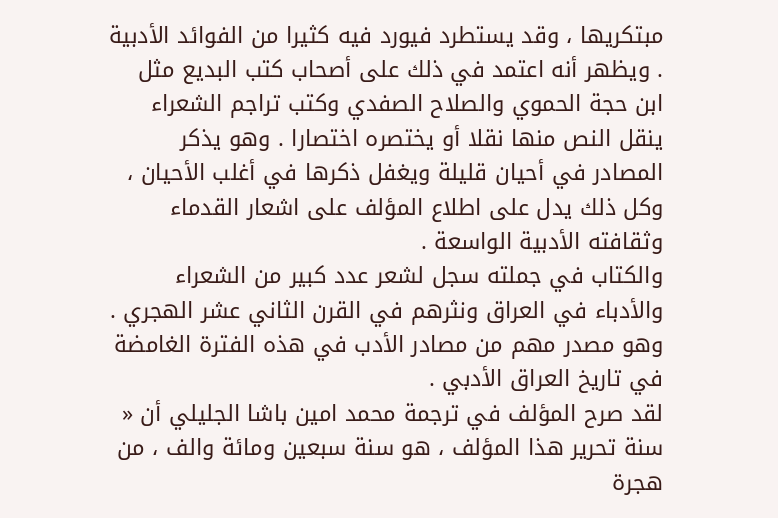مبتكريها ، وقد يستطرد فيورد فيه كثيرا من الفوائد الأدبية . ويظهر أنه اعتمد في ذلك على أصحاب كتب البديع مثل ابن حجة الحموي والصلاح الصفدي وكتب تراجم الشعراء ينقل النص منها نقلا أو يختصره اختصارا . وهو يذكر المصادر في أحيان قليلة ويغفل ذكرها في أغلب الأحيان ، وكل ذلك يدل على اطلاع المؤلف على اشعار القدماء وثقافته الأدبية الواسعة .
والكتاب في جملته سجل لشعر عدد كبير من الشعراء والأدباء في العراق ونثرهم في القرن الثاني عشر الهجري . وهو مصدر مهم من مصادر الأدب في هذه الفترة الغامضة في تاريخ العراق الأدبي .
لقد صرح المؤلف في ترجمة محمد امين باشا الجليلي أن « سنة تحرير هذا المؤلف ، هو سنة سبعين ومائة والف ، من هجرة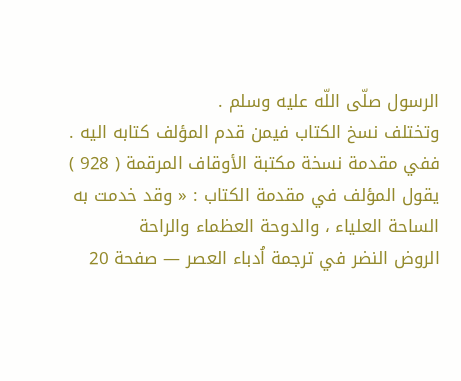الرسول صلّى اللّه عليه وسلم .
وتختلف نسخ الكتاب فيمن قدم المؤلف كتابه اليه . ففي مقدمة نسخة مكتبة الأوقاف المرقمة ( 928 ) يقول المؤلف في مقدمة الكتاب : « وقد خدمت به الساحة العلياء ، والدوحة العظماء والراحة
الروض النضر في ترجمة اُدباء العصر — صفحة 20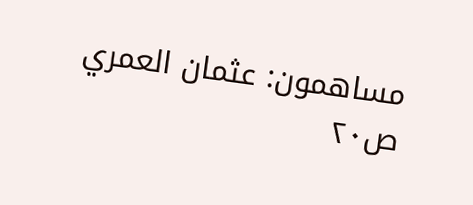مساهمون: عثمان العمري
ص٢٠